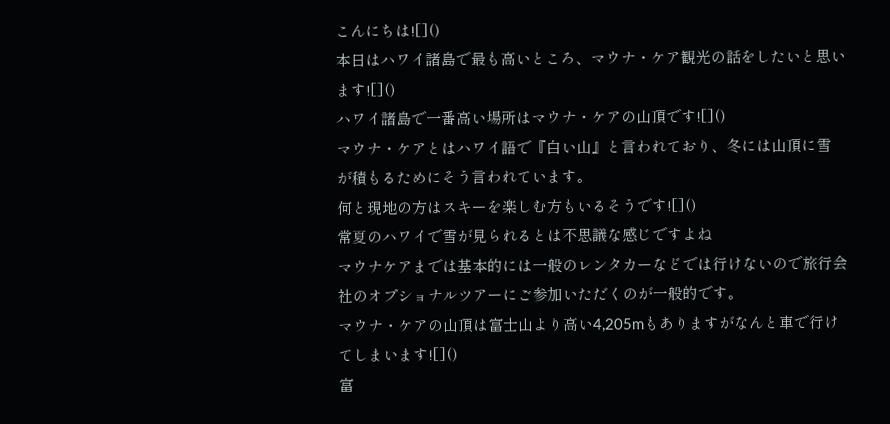こんにちは![]()
本日はハワイ諸島で最も高いところ、マウナ・ケア観光の話をしたいと思います![]()
ハワイ諸島で一番高い場所はマウナ・ケアの山頂です![]()
マウナ・ケアとはハワイ語で『白い山』と言われており、冬には山頂に雪
が積もるためにそう言われています。
何と現地の方はスキーを楽しむ方もいるそうです![]()
常夏のハワイで雪が見られるとは不思議な感じですよね
マウナケアまでは基本的には一般のレンタカーなどでは行けないので旅行会社のオプショナルツアーにご参加いただくのが一般的です。
マウナ・ケアの山頂は富士山より高い4,205mもありますがなんと車で行けてしまいます![]()
富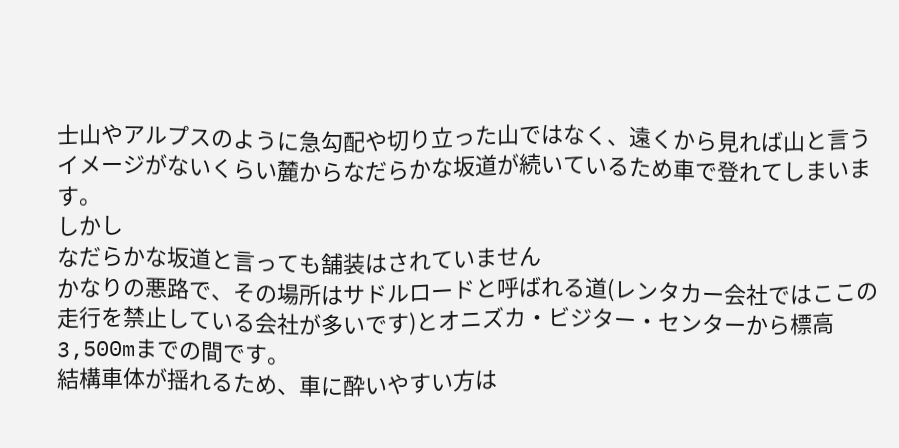士山やアルプスのように急勾配や切り立った山ではなく、遠くから見れば山と言うイメージがないくらい麓からなだらかな坂道が続いているため車で登れてしまいます。
しかし
なだらかな坂道と言っても舗装はされていません
かなりの悪路で、その場所はサドルロードと呼ばれる道(レンタカー会社ではここの走行を禁止している会社が多いです)とオニズカ・ビジター・センターから標高3,500mまでの間です。
結構車体が揺れるため、車に酔いやすい方は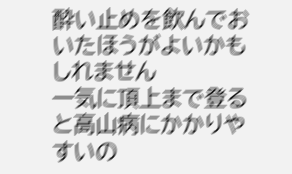酔い止めを飲んでおいたほうがよいかもしれません
一気に頂上まで登ると高山病にかかりやすいの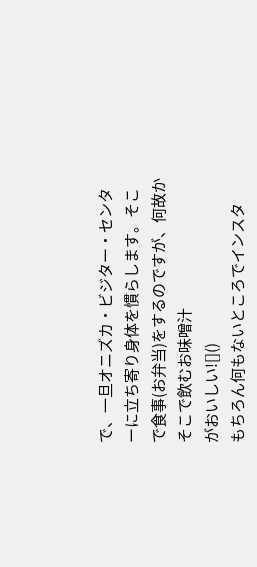で、一旦オニズカ・ビジター・センターに立ち寄り身体を慣らします。そこで食事(お弁当)をするのですが、何故かそこで飲むお味噌汁
がおいしい![]()
もちろん何もないところでインスタ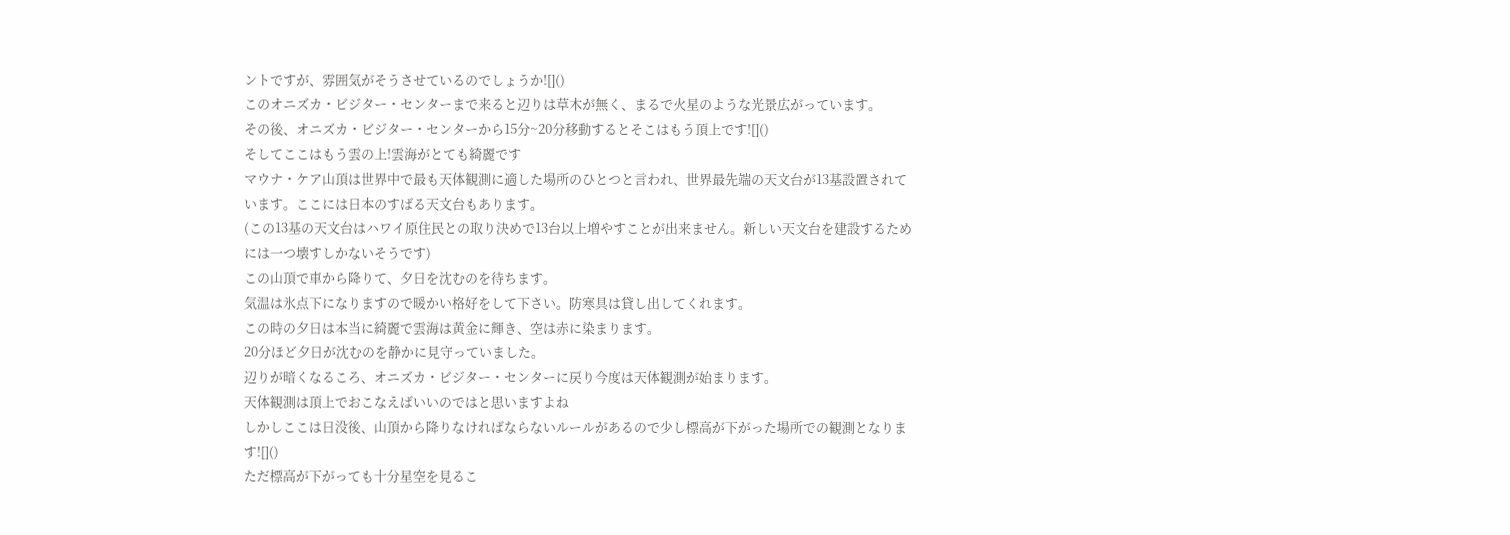ントですが、雰囲気がそうさせているのでしょうか![]()
このオニズカ・ビジター・センターまで来ると辺りは草木が無く、まるで火星のような光景広がっています。
その後、オニズカ・ビジター・センターから15分~20分移動するとそこはもう頂上です![]()
そしてここはもう雲の上!雲海がとても綺麗です
マウナ・ケア山頂は世界中で最も天体観測に適した場所のひとつと言われ、世界最先端の天文台が13基設置されています。ここには日本のすばる天文台もあります。
(この13基の天文台はハワイ原住民との取り決めで13台以上増やすことが出来ません。新しい天文台を建設するためには一つ壊すしかないそうです)
この山頂で車から降りて、夕日を沈むのを待ちます。
気温は氷点下になりますので暖かい格好をして下さい。防寒具は貸し出してくれます。
この時の夕日は本当に綺麗で雲海は黄金に輝き、空は赤に染まります。
20分ほど夕日が沈むのを静かに見守っていました。
辺りが暗くなるころ、オニズカ・ビジター・センターに戻り今度は天体観測が始まります。
天体観測は頂上でおこなえばいいのではと思いますよね
しかしここは日没後、山頂から降りなければならないルールがあるので少し標高が下がった場所での観測となります![]()
ただ標高が下がっても十分星空を見るこ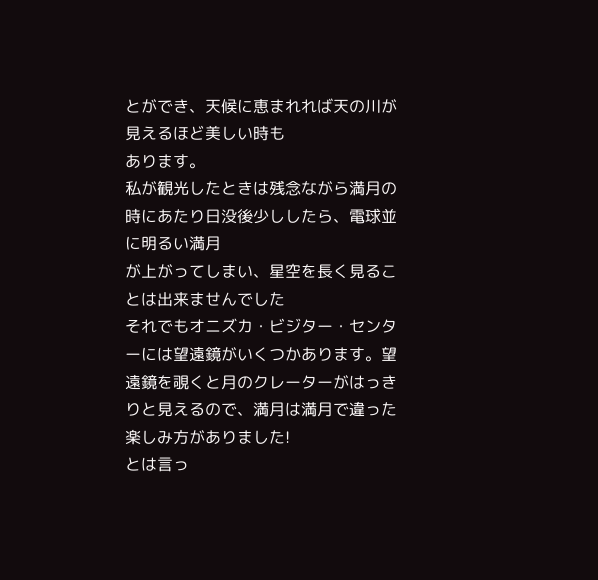とができ、天候に恵まれれば天の川が見えるほど美しい時も
あります。
私が観光したときは残念ながら満月の時にあたり日没後少ししたら、電球並に明るい満月
が上がってしまい、星空を長く見ることは出来ませんでした
それでもオニズカ・ビジター・センターには望遠鏡がいくつかあります。望遠鏡を覗くと月のクレーターがはっきりと見えるので、満月は満月で違った楽しみ方がありました!
とは言っ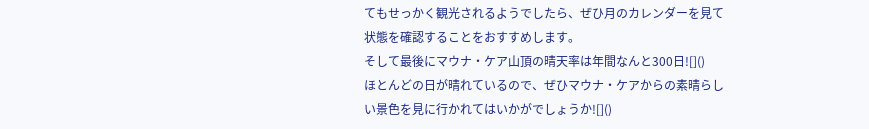てもせっかく観光されるようでしたら、ぜひ月のカレンダーを見て状態を確認することをおすすめします。
そして最後にマウナ・ケア山頂の晴天率は年間なんと300日![]()
ほとんどの日が晴れているので、ぜひマウナ・ケアからの素晴らしい景色を見に行かれてはいかがでしょうか![]()